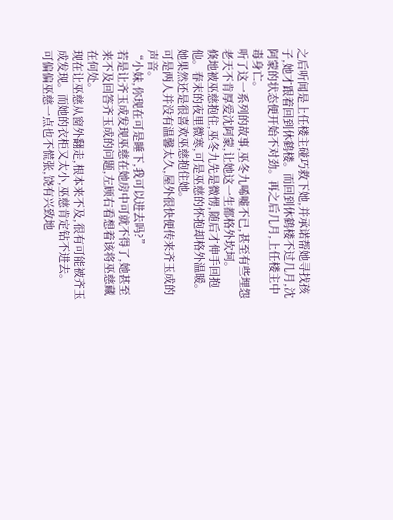之后听闻是上任楼主碰巧救下她,并承诺帮她寻找孩子,她才跟着回到休鹤楼。而回到休鹤楼不过几月,沈阿蒙的状态便开始不对劲。再之后几月,上任楼主中毒身亡。
听了这一系列的故事,巫冬九唏嘘不已,甚至有些埋怨老天不肯厚爱沈阿蒙,让她这一生都格外坎坷。
倏地被巫慈抱住,巫冬九先是微愣,随后才伸手回抱他。春末的夜里微寒,可是巫慈的怀抱却格外温暖。
她果然还是很喜欢巫慈抱住她。
可是两人并没有温馨太久,屋外很快便传来齐玉成的声音。
“小妹,你现在可是睡下,我可以进去吗?”
若是让齐玉成发现巫慈在她房中可就不得了,她甚至来不及回答齐玉成的问题,左顾右看想着该将巫慈藏在何处。
现在让巫慈从窗外翻走,根本来不及,很有可能被齐玉成发现。而她的衣柜又太小,巫慈肯定钻不进去。
可偏偏巫慈一点也不慌张,饶有兴致地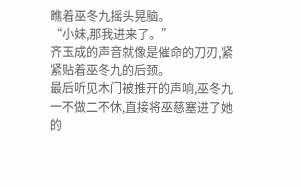瞧着巫冬九摇头晃脑。
“小妹,那我进来了。”
齐玉成的声音就像是催命的刀刃,紧紧贴着巫冬九的后颈。
最后听见木门被推开的声响,巫冬九一不做二不休,直接将巫慈塞进了她的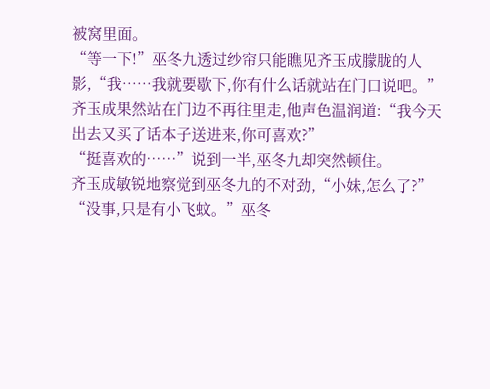被窝里面。
“等一下!”巫冬九透过纱帘只能瞧见齐玉成朦胧的人影,“我……我就要歇下,你有什么话就站在门口说吧。”
齐玉成果然站在门边不再往里走,他声色温润道:“我今天出去又买了话本子送进来,你可喜欢?”
“挺喜欢的……”说到一半,巫冬九却突然顿住。
齐玉成敏锐地察觉到巫冬九的不对劲,“小妹,怎么了?”
“没事,只是有小飞蚊。”巫冬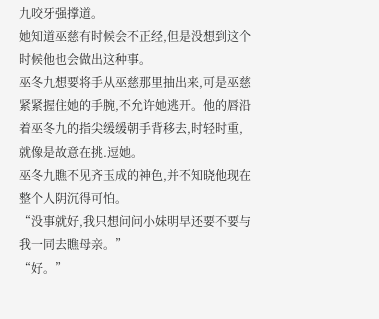九咬牙强撑道。
她知道巫慈有时候会不正经,但是没想到这个时候他也会做出这种事。
巫冬九想要将手从巫慈那里抽出来,可是巫慈紧紧握住她的手腕,不允许她逃开。他的唇沿着巫冬九的指尖缓缓朝手背移去,时轻时重,就像是故意在挑.逗她。
巫冬九瞧不见齐玉成的神色,并不知晓他现在整个人阴沉得可怕。
“没事就好,我只想问问小妹明早还要不要与我一同去瞧母亲。”
“好。”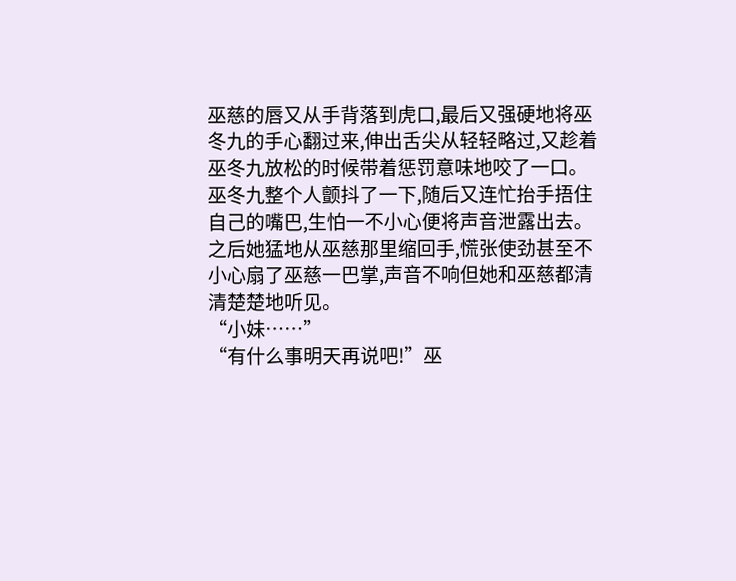巫慈的唇又从手背落到虎口,最后又强硬地将巫冬九的手心翻过来,伸出舌尖从轻轻略过,又趁着巫冬九放松的时候带着惩罚意味地咬了一口。
巫冬九整个人颤抖了一下,随后又连忙抬手捂住自己的嘴巴,生怕一不小心便将声音泄露出去。
之后她猛地从巫慈那里缩回手,慌张使劲甚至不小心扇了巫慈一巴掌,声音不响但她和巫慈都清清楚楚地听见。
“小妹……”
“有什么事明天再说吧!”巫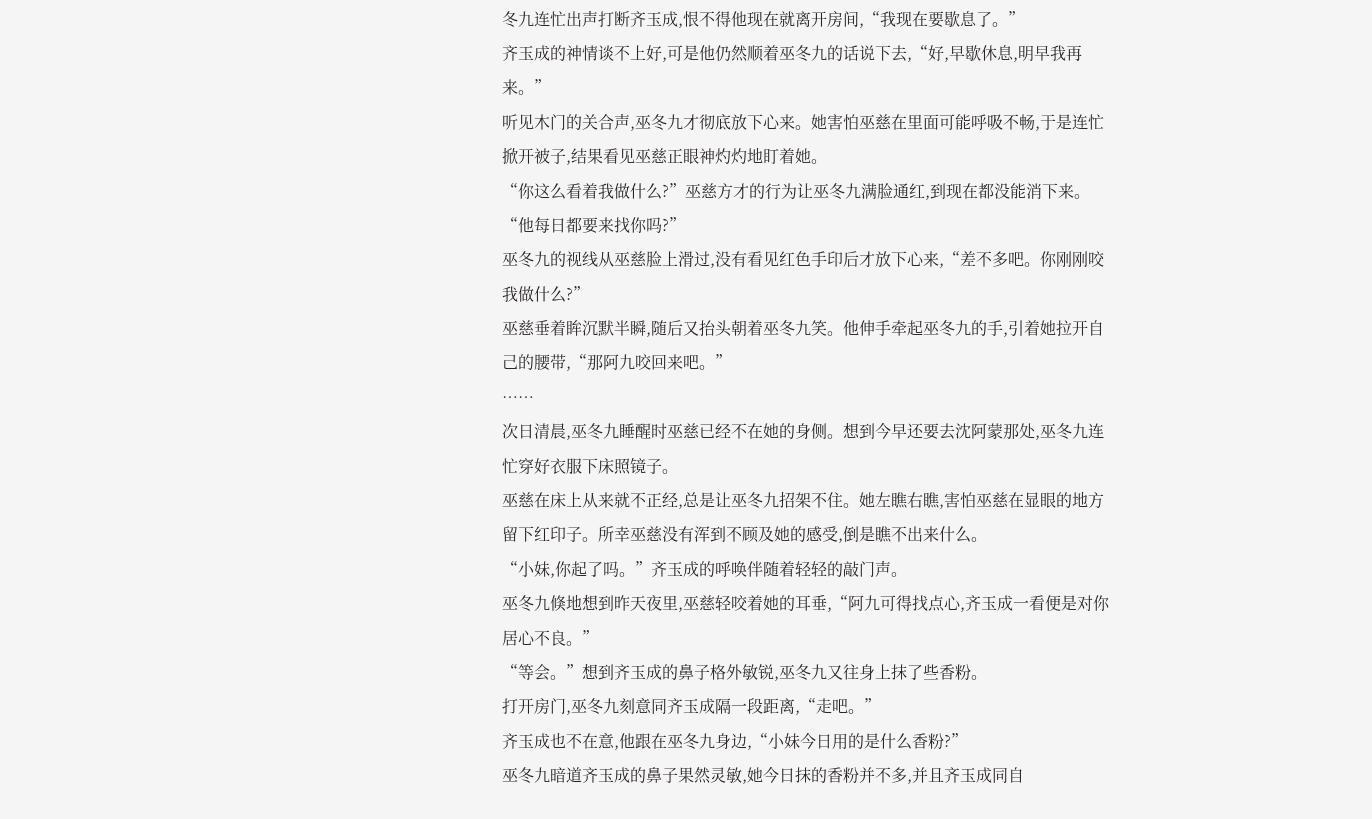冬九连忙出声打断齐玉成,恨不得他现在就离开房间,“我现在要歇息了。”
齐玉成的神情谈不上好,可是他仍然顺着巫冬九的话说下去,“好,早歇休息,明早我再来。”
听见木门的关合声,巫冬九才彻底放下心来。她害怕巫慈在里面可能呼吸不畅,于是连忙掀开被子,结果看见巫慈正眼神灼灼地盯着她。
“你这么看着我做什么?”巫慈方才的行为让巫冬九满脸通红,到现在都没能消下来。
“他每日都要来找你吗?”
巫冬九的视线从巫慈脸上滑过,没有看见红色手印后才放下心来,“差不多吧。你刚刚咬我做什么?”
巫慈垂着眸沉默半瞬,随后又抬头朝着巫冬九笑。他伸手牵起巫冬九的手,引着她拉开自己的腰带,“那阿九咬回来吧。”
……
次日清晨,巫冬九睡醒时巫慈已经不在她的身侧。想到今早还要去沈阿蒙那处,巫冬九连忙穿好衣服下床照镜子。
巫慈在床上从来就不正经,总是让巫冬九招架不住。她左瞧右瞧,害怕巫慈在显眼的地方留下红印子。所幸巫慈没有浑到不顾及她的感受,倒是瞧不出来什么。
“小妹,你起了吗。”齐玉成的呼唤伴随着轻轻的敲门声。
巫冬九倏地想到昨天夜里,巫慈轻咬着她的耳垂,“阿九可得找点心,齐玉成一看便是对你居心不良。”
“等会。”想到齐玉成的鼻子格外敏锐,巫冬九又往身上抹了些香粉。
打开房门,巫冬九刻意同齐玉成隔一段距离,“走吧。”
齐玉成也不在意,他跟在巫冬九身边,“小妹今日用的是什么香粉?”
巫冬九暗道齐玉成的鼻子果然灵敏,她今日抹的香粉并不多,并且齐玉成同自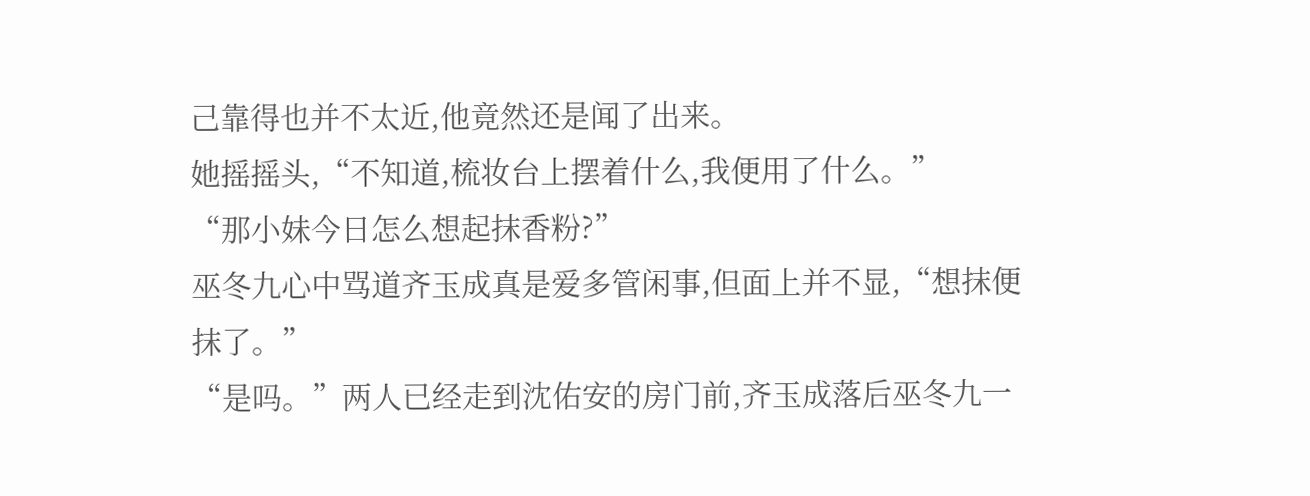己靠得也并不太近,他竟然还是闻了出来。
她摇摇头,“不知道,梳妆台上摆着什么,我便用了什么。”
“那小妹今日怎么想起抹香粉?”
巫冬九心中骂道齐玉成真是爱多管闲事,但面上并不显,“想抹便抹了。”
“是吗。”两人已经走到沈佑安的房门前,齐玉成落后巫冬九一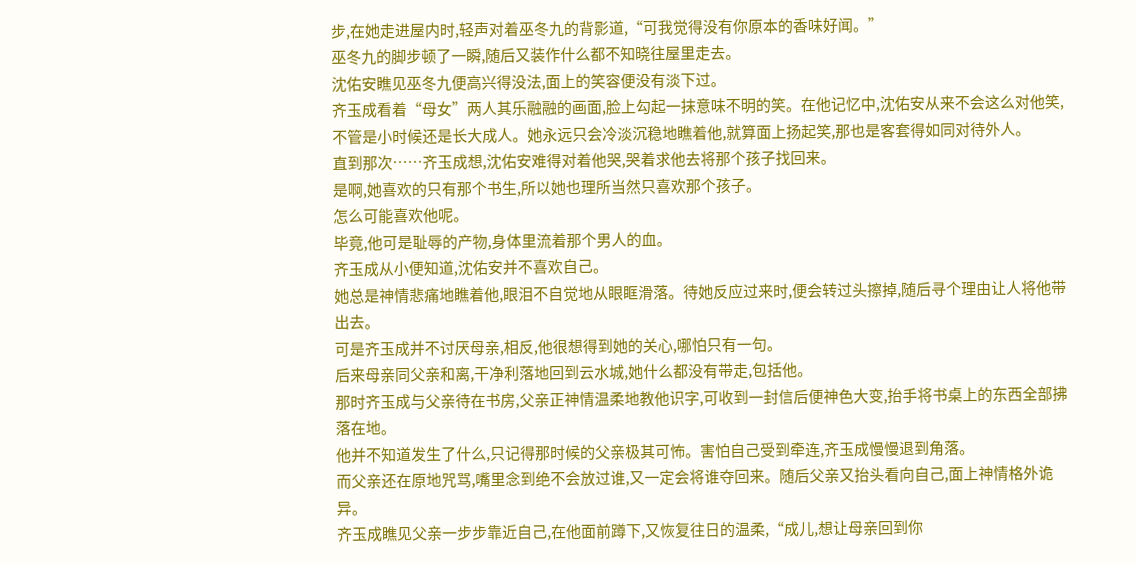步,在她走进屋内时,轻声对着巫冬九的背影道,“可我觉得没有你原本的香味好闻。”
巫冬九的脚步顿了一瞬,随后又装作什么都不知晓往屋里走去。
沈佑安瞧见巫冬九便高兴得没法,面上的笑容便没有淡下过。
齐玉成看着“母女”两人其乐融融的画面,脸上勾起一抹意味不明的笑。在他记忆中,沈佑安从来不会这么对他笑,不管是小时候还是长大成人。她永远只会冷淡沉稳地瞧着他,就算面上扬起笑,那也是客套得如同对待外人。
直到那次……齐玉成想,沈佑安难得对着他哭,哭着求他去将那个孩子找回来。
是啊,她喜欢的只有那个书生,所以她也理所当然只喜欢那个孩子。
怎么可能喜欢他呢。
毕竟,他可是耻辱的产物,身体里流着那个男人的血。
齐玉成从小便知道,沈佑安并不喜欢自己。
她总是神情悲痛地瞧着他,眼泪不自觉地从眼眶滑落。待她反应过来时,便会转过头擦掉,随后寻个理由让人将他带出去。
可是齐玉成并不讨厌母亲,相反,他很想得到她的关心,哪怕只有一句。
后来母亲同父亲和离,干净利落地回到云水城,她什么都没有带走,包括他。
那时齐玉成与父亲待在书房,父亲正神情温柔地教他识字,可收到一封信后便神色大变,抬手将书桌上的东西全部拂落在地。
他并不知道发生了什么,只记得那时候的父亲极其可怖。害怕自己受到牵连,齐玉成慢慢退到角落。
而父亲还在原地咒骂,嘴里念到绝不会放过谁,又一定会将谁夺回来。随后父亲又抬头看向自己,面上神情格外诡异。
齐玉成瞧见父亲一步步靠近自己,在他面前蹲下,又恢复往日的温柔,“成儿,想让母亲回到你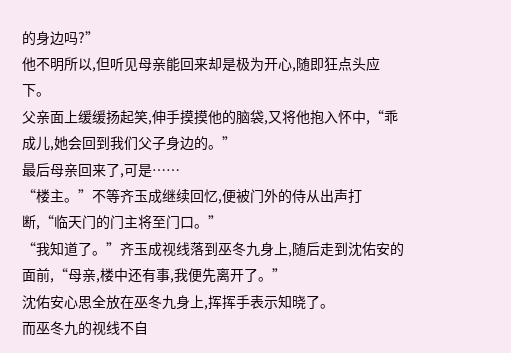的身边吗?”
他不明所以,但听见母亲能回来却是极为开心,随即狂点头应下。
父亲面上缓缓扬起笑,伸手摸摸他的脑袋,又将他抱入怀中,“乖成儿,她会回到我们父子身边的。”
最后母亲回来了,可是……
“楼主。”不等齐玉成继续回忆,便被门外的侍从出声打断,“临天门的门主将至门口。”
“我知道了。”齐玉成视线落到巫冬九身上,随后走到沈佑安的面前,“母亲,楼中还有事,我便先离开了。”
沈佑安心思全放在巫冬九身上,挥挥手表示知晓了。
而巫冬九的视线不自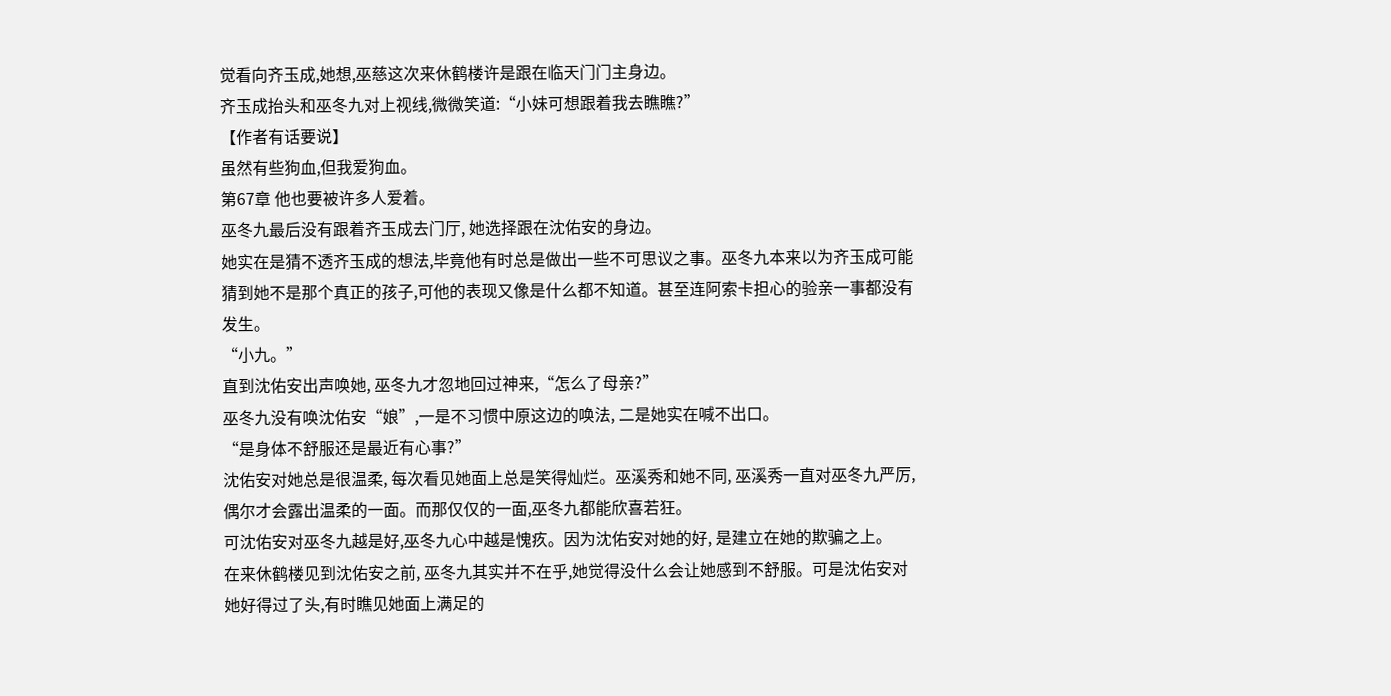觉看向齐玉成,她想,巫慈这次来休鹤楼许是跟在临天门门主身边。
齐玉成抬头和巫冬九对上视线,微微笑道:“小妹可想跟着我去瞧瞧?”
【作者有话要说】
虽然有些狗血,但我爱狗血。
第67章 他也要被许多人爱着。
巫冬九最后没有跟着齐玉成去门厅, 她选择跟在沈佑安的身边。
她实在是猜不透齐玉成的想法,毕竟他有时总是做出一些不可思议之事。巫冬九本来以为齐玉成可能猜到她不是那个真正的孩子,可他的表现又像是什么都不知道。甚至连阿索卡担心的验亲一事都没有发生。
“小九。”
直到沈佑安出声唤她, 巫冬九才忽地回过神来,“怎么了母亲?”
巫冬九没有唤沈佑安“娘”,一是不习惯中原这边的唤法, 二是她实在喊不出口。
“是身体不舒服还是最近有心事?”
沈佑安对她总是很温柔, 每次看见她面上总是笑得灿烂。巫溪秀和她不同, 巫溪秀一直对巫冬九严厉, 偶尔才会露出温柔的一面。而那仅仅的一面,巫冬九都能欣喜若狂。
可沈佑安对巫冬九越是好,巫冬九心中越是愧疚。因为沈佑安对她的好, 是建立在她的欺骗之上。
在来休鹤楼见到沈佑安之前, 巫冬九其实并不在乎,她觉得没什么会让她感到不舒服。可是沈佑安对她好得过了头,有时瞧见她面上满足的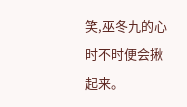笑,巫冬九的心时不时便会揪起来。